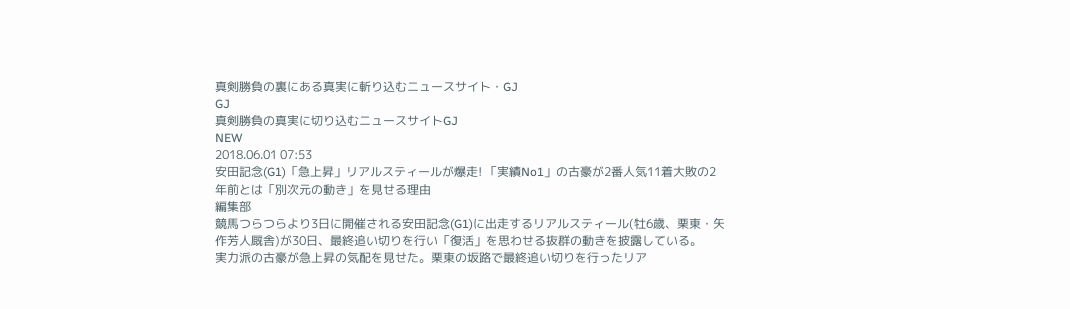真剣勝負の裏にある真実に斬り込むニュースサイト・GJ
GJ
真剣勝負の真実に切り込むニュースサイトGJ
NEW
2018.06.01 07:53
安田記念(G1)「急上昇」リアルスティールが爆走! 「実績No1」の古豪が2番人気11着大敗の2年前とは「別次元の動き」を見せる理由
編集部
競馬つらつらより3日に開催される安田記念(G1)に出走するリアルスティール(牡6歳、栗東・矢作芳人厩舎)が30日、最終追い切りを行い「復活」を思わせる抜群の動きを披露している。
実力派の古豪が急上昇の気配を見せた。栗東の坂路で最終追い切りを行ったリア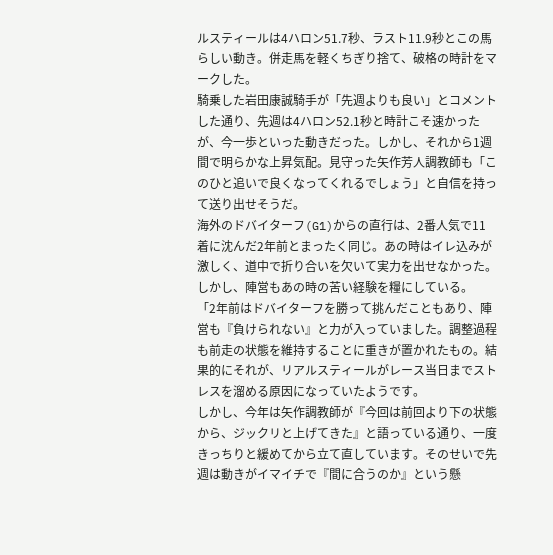ルスティールは4ハロン51.7秒、ラスト11.9秒とこの馬らしい動き。併走馬を軽くちぎり捨て、破格の時計をマークした。
騎乗した岩田康誠騎手が「先週よりも良い」とコメントした通り、先週は4ハロン52.1秒と時計こそ速かったが、今一歩といった動きだった。しかし、それから1週間で明らかな上昇気配。見守った矢作芳人調教師も「このひと追いで良くなってくれるでしょう」と自信を持って送り出せそうだ。
海外のドバイターフ(G1)からの直行は、2番人気で11着に沈んだ2年前とまったく同じ。あの時はイレ込みが激しく、道中で折り合いを欠いて実力を出せなかった。しかし、陣営もあの時の苦い経験を糧にしている。
「2年前はドバイターフを勝って挑んだこともあり、陣営も『負けられない』と力が入っていました。調整過程も前走の状態を維持することに重きが置かれたもの。結果的にそれが、リアルスティールがレース当日までストレスを溜める原因になっていたようです。
しかし、今年は矢作調教師が『今回は前回より下の状態から、ジックリと上げてきた』と語っている通り、一度きっちりと緩めてから立て直しています。そのせいで先週は動きがイマイチで『間に合うのか』という懸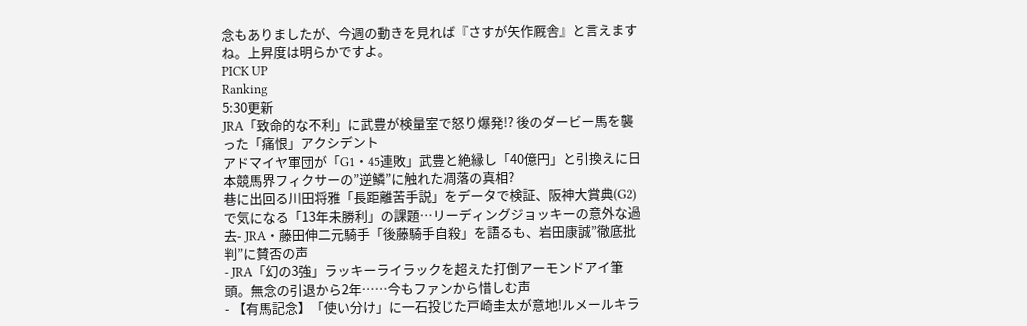念もありましたが、今週の動きを見れば『さすが矢作厩舎』と言えますね。上昇度は明らかですよ。
PICK UP
Ranking
5:30更新
JRA「致命的な不利」に武豊が検量室で怒り爆発!? 後のダービー馬を襲った「痛恨」アクシデント
アドマイヤ軍団が「G1・45連敗」武豊と絶縁し「40億円」と引換えに日本競馬界フィクサーの”逆鱗”に触れた凋落の真相?
巷に出回る川田将雅「長距離苦手説」をデータで検証、阪神大賞典(G2)で気になる「13年未勝利」の課題…リーディングジョッキーの意外な過去- JRA・藤田伸二元騎手「後藤騎手自殺」を語るも、岩田康誠”徹底批判”に賛否の声
- JRA「幻の3強」ラッキーライラックを超えた打倒アーモンドアイ筆頭。無念の引退から2年……今もファンから惜しむ声
- 【有馬記念】「使い分け」に一石投じた戸崎圭太が意地!ルメールキラ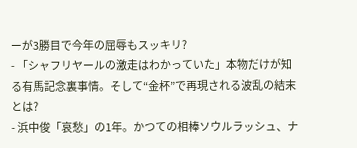ーが3勝目で今年の屈辱もスッキリ?
- 「シャフリヤールの激走はわかっていた」本物だけが知る有馬記念裏事情。そして“金杯”で再現される波乱の結末とは?
- 浜中俊「哀愁」の1年。かつての相棒ソウルラッシュ、ナ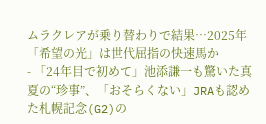ムラクレアが乗り替わりで結果…2025年「希望の光」は世代屈指の快速馬か
- 「24年目で初めて」池添謙一も驚いた真夏の“珍事”、「おそらくない」JRAも認めた札幌記念(G2)の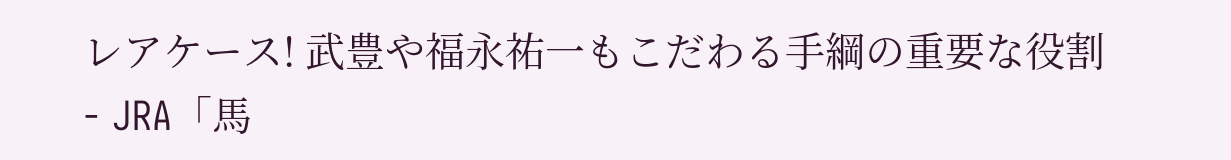レアケース! 武豊や福永祐一もこだわる手綱の重要な役割
- JRA「馬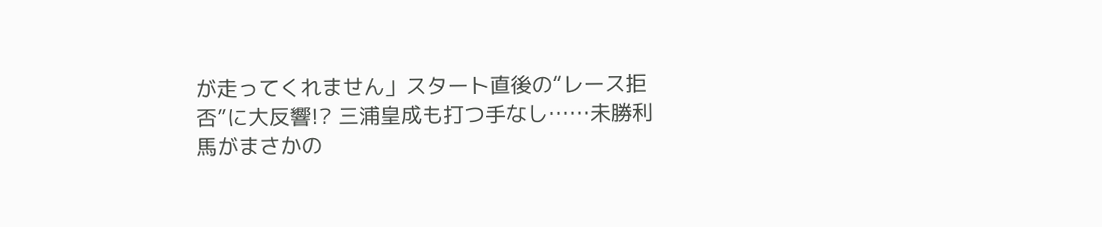が走ってくれません」スタート直後の“レース拒否”に大反響!? 三浦皇成も打つ手なし……未勝利馬がまさかの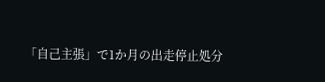「自己主張」で1か月の出走停止処分